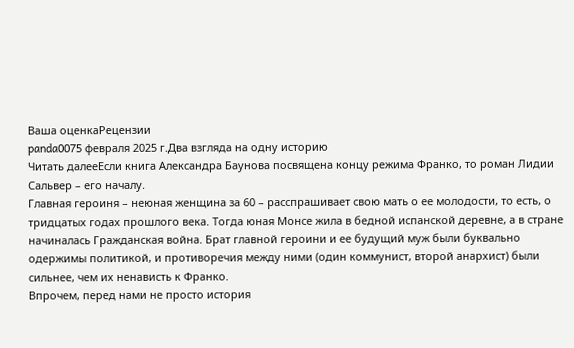Ваша оценкаРецензии
panda0075 февраля 2025 г.Два взгляда на одну историю
Читать далееЕсли книга Александра Баунова посвящена концу режима Франко, то роман Лидии Сальвер – его началу.
Главная героиня – неюная женщина за 60 – расспрашивает свою мать о ее молодости, то есть, о тридцатых годах прошлого века. Тогда юная Монсе жила в бедной испанской деревне, а в стране начиналась Гражданская война. Брат главной героини и ее будущий муж были буквально одержимы политикой, и противоречия между ними (один коммунист, второй анархист) были сильнее, чем их ненависть к Франко.
Впрочем, перед нами не просто история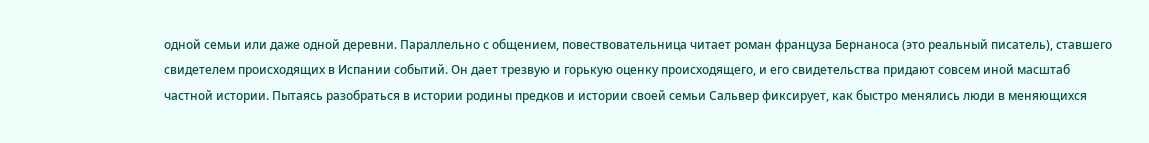одной семьи или даже одной деревни. Параллельно с общением, повествовательница читает роман француза Бернаноса (это реальный писатель), ставшего свидетелем происходящих в Испании событий. Он дает трезвую и горькую оценку происходящего, и его свидетельства придают совсем иной масштаб частной истории. Пытаясь разобраться в истории родины предков и истории своей семьи Сальвер фиксирует, как быстро менялись люди в меняющихся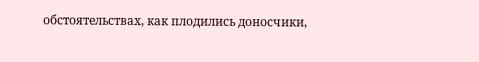обстоятельствах, как плодились доносчики,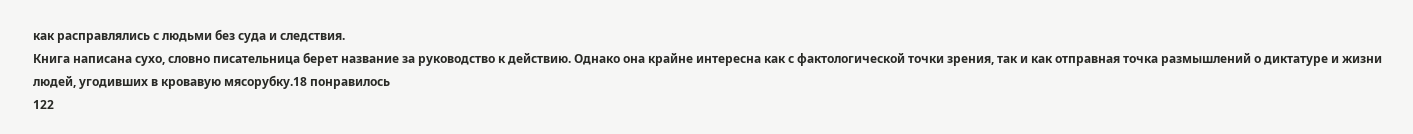как расправлялись с людьми без суда и следствия.
Книга написана сухо, словно писательница берет название за руководство к действию. Однако она крайне интересна как с фактологической точки зрения, так и как отправная точка размышлений о диктатуре и жизни людей, угодивших в кровавую мясорубку.18 понравилось
122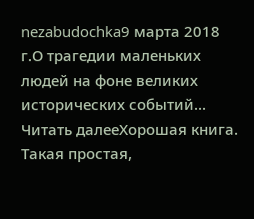nezabudochka9 марта 2018 г.О трагедии маленьких людей на фоне великих исторических событий...
Читать далееХорошая книга. Такая простая,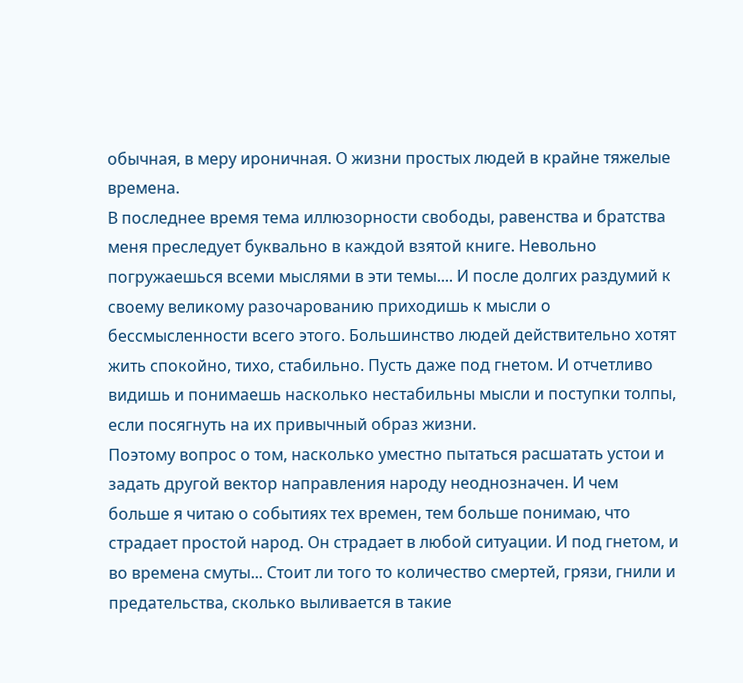обычная, в меру ироничная. О жизни простых людей в крайне тяжелые времена.
В последнее время тема иллюзорности свободы, равенства и братства меня преследует буквально в каждой взятой книге. Невольно погружаешься всеми мыслями в эти темы.... И после долгих раздумий к своему великому разочарованию приходишь к мысли о бессмысленности всего этого. Большинство людей действительно хотят жить спокойно, тихо, стабильно. Пусть даже под гнетом. И отчетливо видишь и понимаешь насколько нестабильны мысли и поступки толпы, если посягнуть на их привычный образ жизни.
Поэтому вопрос о том, насколько уместно пытаться расшатать устои и задать другой вектор направления народу неоднозначен. И чем больше я читаю о событиях тех времен, тем больше понимаю, что страдает простой народ. Он страдает в любой ситуации. И под гнетом, и во времена смуты... Стоит ли того то количество смертей, грязи, гнили и предательства, сколько выливается в такие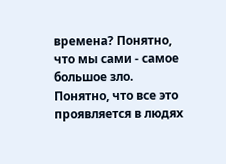времена? Понятно, что мы сами - самое большое зло. Понятно, что все это проявляется в людях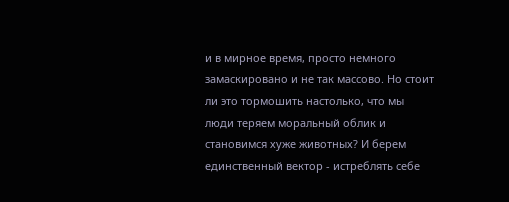и в мирное время, просто немного замаскировано и не так массово. Но стоит ли это тормошить настолько, что мы люди теряем моральный облик и становимся хуже животных? И берем единственный вектор - истреблять себе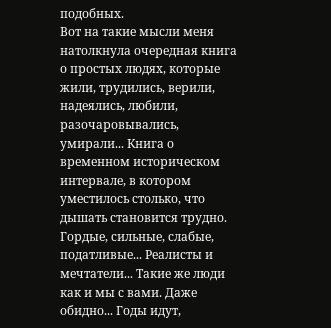подобных.
Вот на такие мысли меня натолкнула очередная книга о простых людях, которые жили, трудились, верили, надеялись, любили, разочаровывались, умирали... Книга о временном историческом интервале, в котором уместилось столько, что дышать становится трудно. Гордые, сильные, слабые, податливые... Реалисты и мечтатели... Такие же люди как и мы с вами. Даже обидно... Годы идут,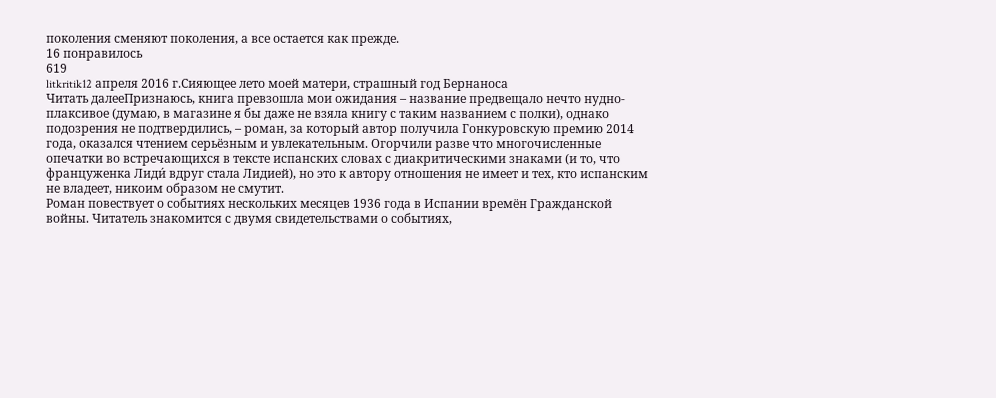поколения сменяют поколения, а все остается как прежде.
16 понравилось
619
litkritik12 апреля 2016 г.Сияющее лето моей матери, страшный год Бернаноса
Читать далееПризнаюсь, книга превзошла мои ожидания – название предвещало нечто нудно-плаксивое (думаю, в магазине я бы даже не взяла книгу с таким названием с полки), однако подозрения не подтвердились, – роман, за который автор получила Гонкуровскую премию 2014 года, оказался чтением серьёзным и увлекательным. Огорчили разве что многочисленные опечатки во встречающихся в тексте испанских словах с диакритическими знаками (и то, что француженка Лиди́ вдруг стала Лидией), но это к автору отношения не имеет и тех, кто испанским не владеет, никоим образом не смутит.
Роман повествует о событиях нескольких месяцев 1936 года в Испании времён Гражданской войны. Читатель знакомится с двумя свидетельствами о событиях,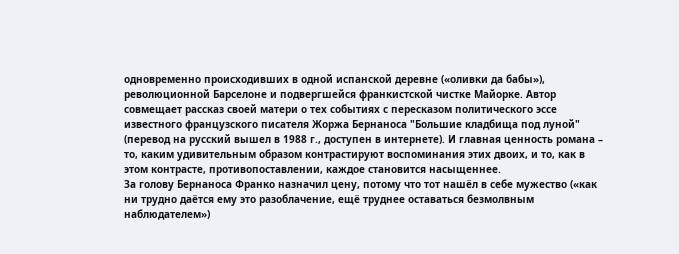одновременно происходивших в одной испанской деревне («оливки да бабы»), революционной Барселоне и подвергшейся франкистской чистке Майорке. Автор совмещает рассказ своей матери о тех событиях с пересказом политического эссе известного французского писателя Жоржа Бернаноса "Большие кладбища под луной" (перевод на русский вышел в 1988 г., доступен в интернете). И главная ценность романа – то, каким удивительным образом контрастируют воспоминания этих двоих, и то, как в этом контрасте, противопоставлении, каждое становится насыщеннее.
За голову Бернаноса Франко назначил цену, потому что тот нашёл в себе мужество («как ни трудно даётся ему это разоблачение, ещё труднее оставаться безмолвным наблюдателем»)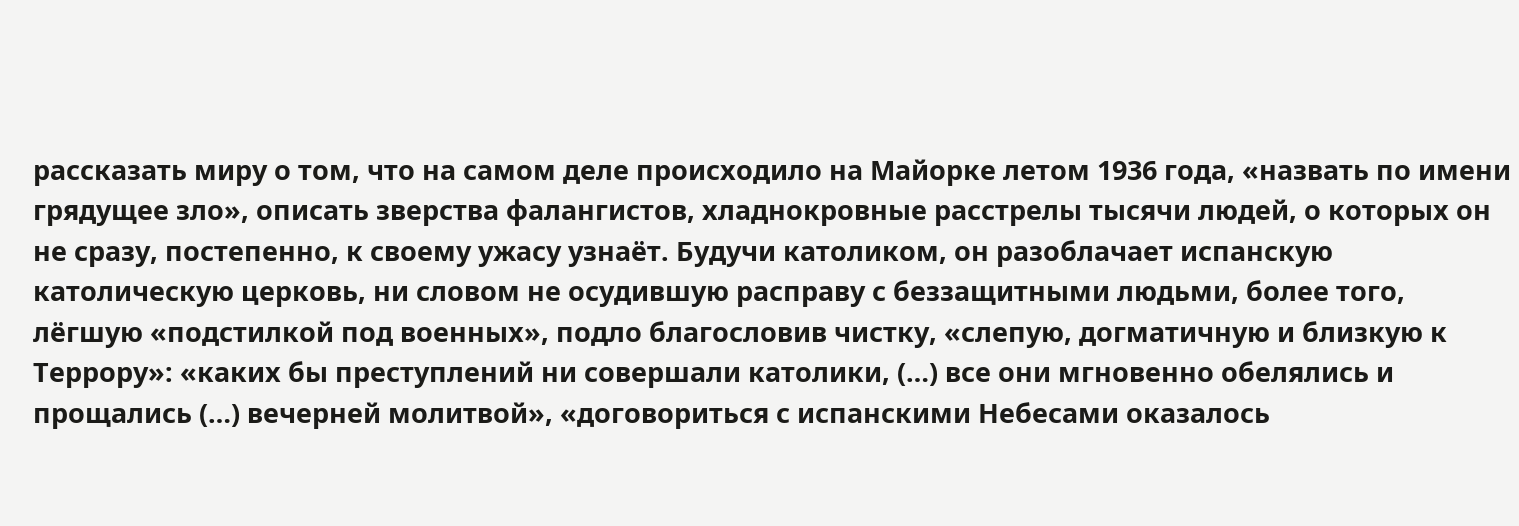рассказать миру о том, что на самом деле происходило на Майорке летом 1936 года, «назвать по имени грядущее зло», описать зверства фалангистов, хладнокровные расстрелы тысячи людей, о которых он не сразу, постепенно, к своему ужасу узнаёт. Будучи католиком, он разоблачает испанскую католическую церковь, ни словом не осудившую расправу с беззащитными людьми, более того, лёгшую «подстилкой под военных», подло благословив чистку, «слепую, догматичную и близкую к Террору»: «каких бы преступлений ни совершали католики, (…) все они мгновенно обелялись и прощались (…) вечерней молитвой», «договориться с испанскими Небесами оказалось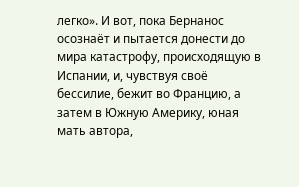легко». И вот, пока Бернанос осознаёт и пытается донести до мира катастрофу, происходящую в Испании, и, чувствуя своё бессилие, бежит во Францию, а затем в Южную Америку, юная мать автора,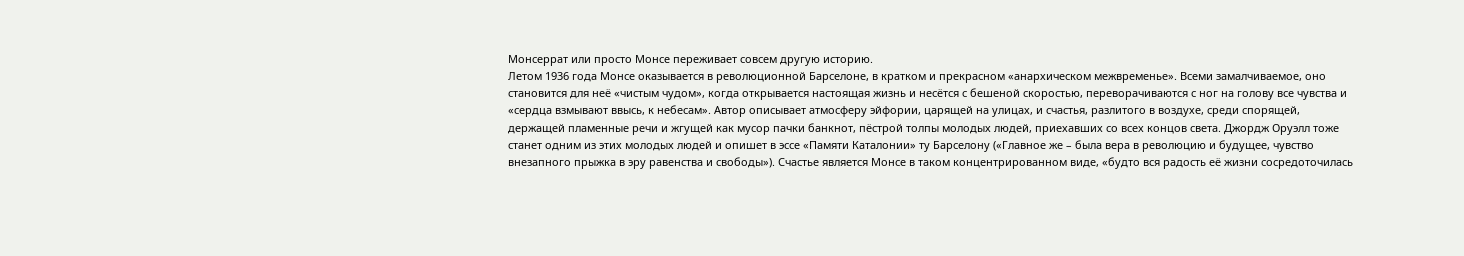Монсеррат или просто Монсе переживает совсем другую историю.
Летом 1936 года Монсе оказывается в революционной Барселоне, в кратком и прекрасном «анархическом межвременье». Всеми замалчиваемое, оно становится для неё «чистым чудом», когда открывается настоящая жизнь и несётся с бешеной скоростью, переворачиваются с ног на голову все чувства и «сердца взмывают ввысь, к небесам». Автор описывает атмосферу эйфории, царящей на улицах, и счастья, разлитого в воздухе, среди спорящей, держащей пламенные речи и жгущей как мусор пачки банкнот, пёстрой толпы молодых людей, приехавших со всех концов света. Джордж Оруэлл тоже станет одним из этих молодых людей и опишет в эссе «Памяти Каталонии» ту Барселону («Главное же – была вера в революцию и будущее, чувство внезапного прыжка в эру равенства и свободы»). Счастье является Монсе в таком концентрированном виде, «будто вся радость её жизни сосредоточилась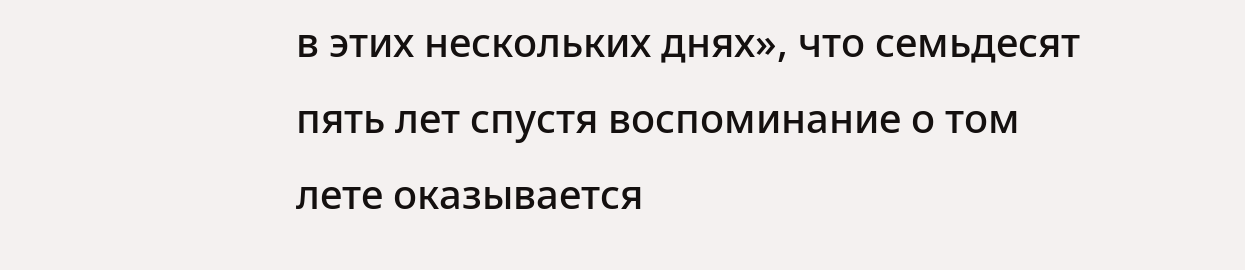в этих нескольких днях», что семьдесят пять лет спустя воспоминание о том лете оказывается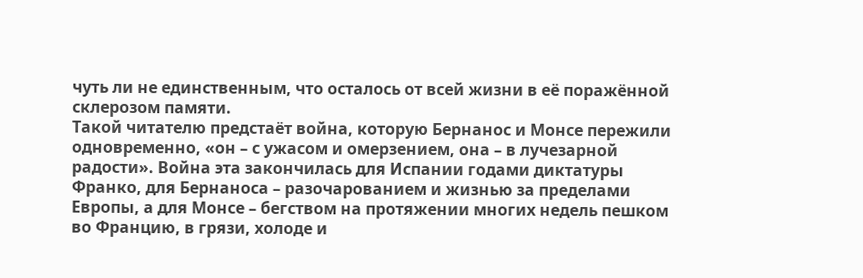чуть ли не единственным, что осталось от всей жизни в её поражённой склерозом памяти.
Такой читателю предстаёт война, которую Бернанос и Монсе пережили одновременно, «он – с ужасом и омерзением, она – в лучезарной радости». Война эта закончилась для Испании годами диктатуры Франко, для Бернаноса – разочарованием и жизнью за пределами Европы, а для Монсе – бегством на протяжении многих недель пешком во Францию, в грязи, холоде и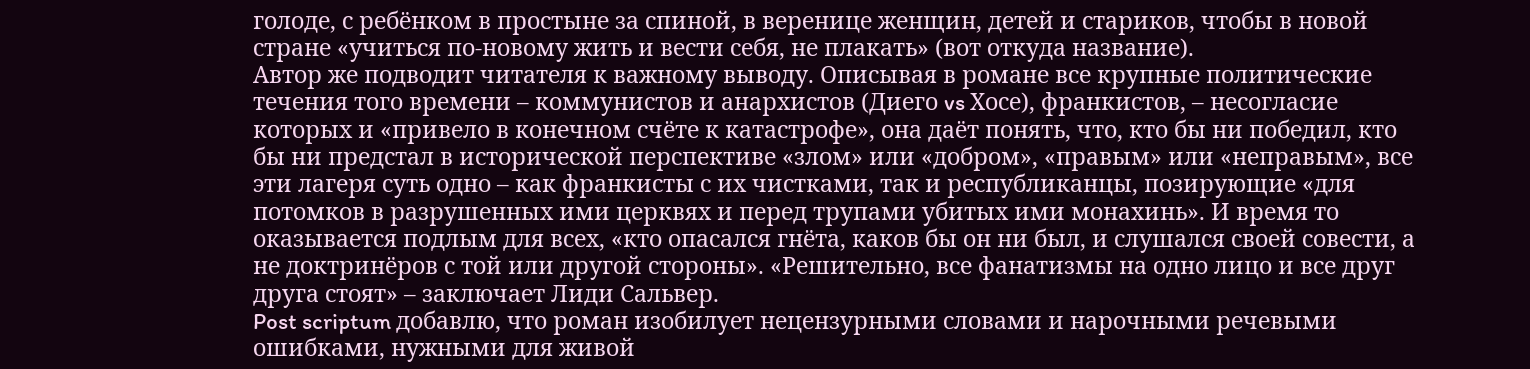голоде, с ребёнком в простыне за спиной, в веренице женщин, детей и стариков, чтобы в новой стране «учиться по-новому жить и вести себя, не плакать» (вот откуда название).
Автор же подводит читателя к важному выводу. Описывая в романе все крупные политические течения того времени – коммунистов и анархистов (Диего vs Хосе), франкистов, – несогласие которых и «привело в конечном счёте к катастрофе», она даёт понять, что, кто бы ни победил, кто бы ни предстал в исторической перспективе «злом» или «добром», «правым» или «неправым», все эти лагеря суть одно – как франкисты с их чистками, так и республиканцы, позирующие «для потомков в разрушенных ими церквях и перед трупами убитых ими монахинь». И время то оказывается подлым для всех, «кто опасался гнёта, каков бы он ни был, и слушался своей совести, а не доктринёров с той или другой стороны». «Решительно, все фанатизмы на одно лицо и все друг друга стоят» – заключает Лиди Сальвер.
Post scriptum добавлю, что роман изобилует нецензурными словами и нарочными речевыми ошибками, нужными для живой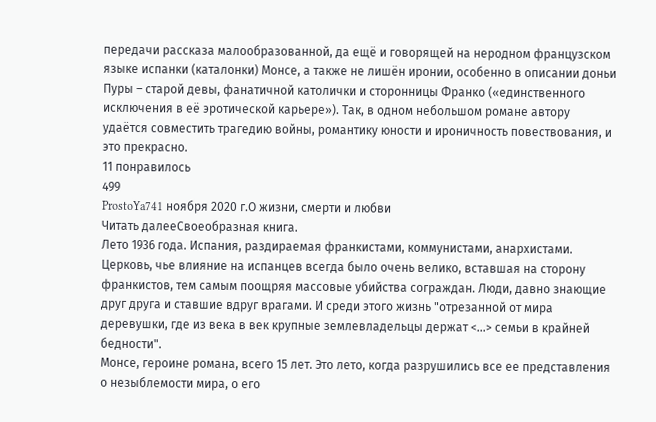передачи рассказа малообразованной, да ещё и говорящей на неродном французском языке испанки (каталонки) Монсе, а также не лишён иронии, особенно в описании доньи Пуры – старой девы, фанатичной католички и сторонницы Франко («единственного исключения в её эротической карьере»). Так, в одном небольшом романе автору удаётся совместить трагедию войны, романтику юности и ироничность повествования, и это прекрасно.
11 понравилось
499
ProstoYa741 ноября 2020 г.О жизни, смерти и любви
Читать далееСвоеобразная книга.
Лето 1936 года. Испания, раздираемая франкистами, коммунистами, анархистами. Церковь, чье влияние на испанцев всегда было очень велико, вставшая на сторону франкистов, тем самым поощряя массовые убийства сограждан. Люди, давно знающие друг друга и ставшие вдруг врагами. И среди этого жизнь "отрезанной от мира деревушки, где из века в век крупные землевладельцы держат <...> семьи в крайней бедности".
Монсе, героине романа, всего 15 лет. Это лето, когда разрушились все ее представления о незыблемости мира, о его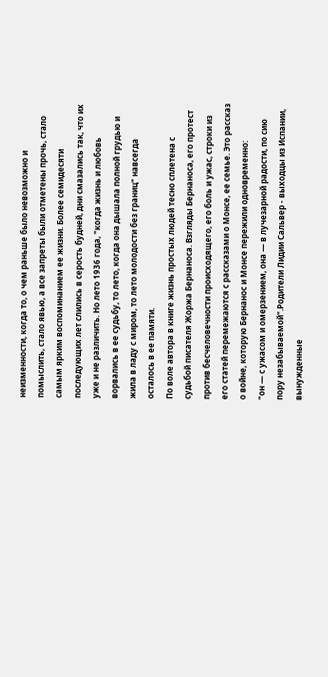неизменности, когда то, о чем раньше было невозможно и помыслить, стало явью, а все запреты были отметены прочь, стало самым ярким воспоминанием ее жизни. Более семидесяти последующих лет слились в серость будней, дни смазались так, что их уже и не различить. Но лето 1936 года, "когда жизнь и любовь ворвались в ее судьбу, то лето, когда она дышала полной грудью и жила в ладу с миром, то лето молодости без границ" навсегда осталось в ее памяти.
По воле автора в книге жизнь простых людей тесно сплетена с судьбой писателя Жоржа Бернаноса. Взгляды Бернаноса, его протест против бесчеловечности происходящего, его боль и ужас, строки из его статей перемежаются с рассказами о Монсе, ее семье. Это рассказ о войне, которую Бернанос и Монсе пережили одновременно:
"он — с ужасом и омерзением, она — в лучезарной радости, по сию пору незабываемой".Родители Лидии Сальвер - выходцы из Испании, вынужденные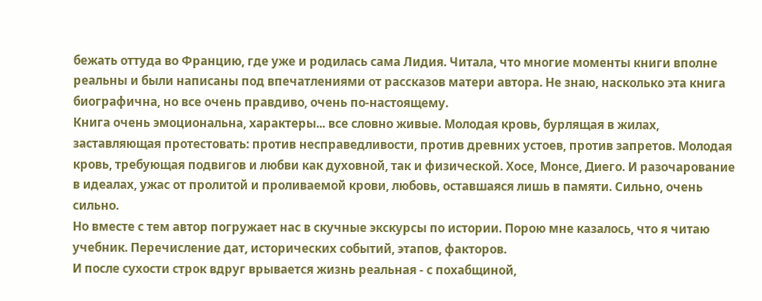бежать оттуда во Францию, где уже и родилась сама Лидия. Читала, что многие моменты книги вполне реальны и были написаны под впечатлениями от рассказов матери автора. Не знаю, насколько эта книга биографична, но все очень правдиво, очень по-настоящему.
Книга очень эмоциональна, характеры... все словно живые. Молодая кровь, бурлящая в жилах, заставляющая протестовать: против несправедливости, против древних устоев, против запретов. Молодая кровь, требующая подвигов и любви как духовной, так и физической. Хосе, Монсе, Диего. И разочарование в идеалах, ужас от пролитой и проливаемой крови, любовь, оставшаяся лишь в памяти. Сильно, очень сильно.
Но вместе с тем автор погружает нас в скучные экскурсы по истории. Порою мне казалось, что я читаю учебник. Перечисление дат, исторических событий, этапов, факторов.
И после сухости строк вдруг врывается жизнь реальная - с похабщиной,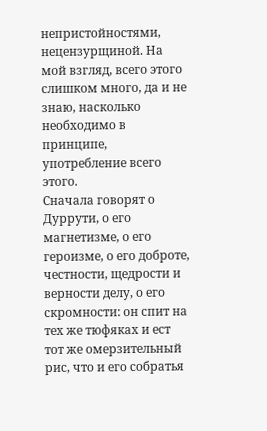непристойностями, нецензурщиной. На мой взгляд, всего этого слишком много, да и не знаю, насколько необходимо в принципе, употребление всего этого.
Сначала говорят о Дуррути, о его магнетизме, о его героизме, о его доброте, честности, щедрости и верности делу, о его скромности: он спит на тех же тюфяках и ест тот же омерзительный рис, что и его собратья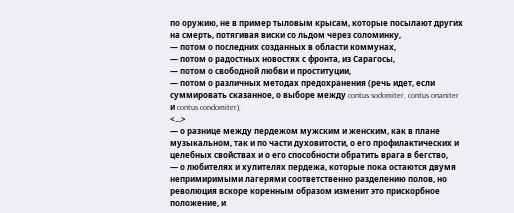по оружию, не в пример тыловым крысам, которые посылают других на смерть, потягивая виски со льдом через соломинку,
— потом о последних созданных в области коммунах,
— потом о радостных новостях с фронта, из Сарагосы,
— потом о свободной любви и проституции,
— потом о различных методах предохранения (речь идет, если суммировать сказанное, о выборе между contus sodomiter, contus onaniter и contus condomiter),
<...>
— о разнице между пердежом мужским и женским, как в плане музыкальном, так и по части духовитости, о его профилактических и целебных свойствах и о его способности обратить врага в бегство,
— о любителях и хулителях пердежа, которые пока остаются двумя непримиримыми лагерями соответственно разделению полов, но революция вскоре коренным образом изменит это прискорбное положение, и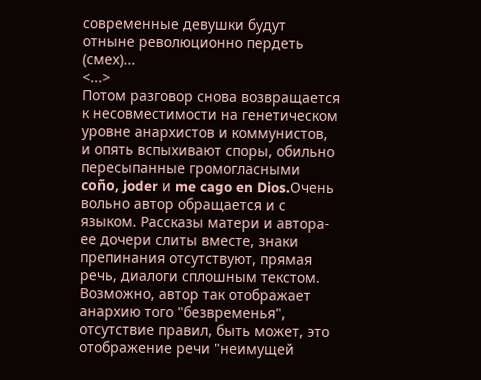современные девушки будут отныне революционно пердеть (смех)...
<...>
Потом разговор снова возвращается к несовместимости на генетическом уровне анархистов и коммунистов, и опять вспыхивают споры, обильно пересыпанные громогласными coño, joder и me cago en Dios.Очень вольно автор обращается и с языком. Рассказы матери и автора-ее дочери слиты вместе, знаки препинания отсутствуют, прямая речь, диалоги сплошным текстом. Возможно, автор так отображает анархию того "безвременья", отсутствие правил, быть может, это отображение речи "неимущей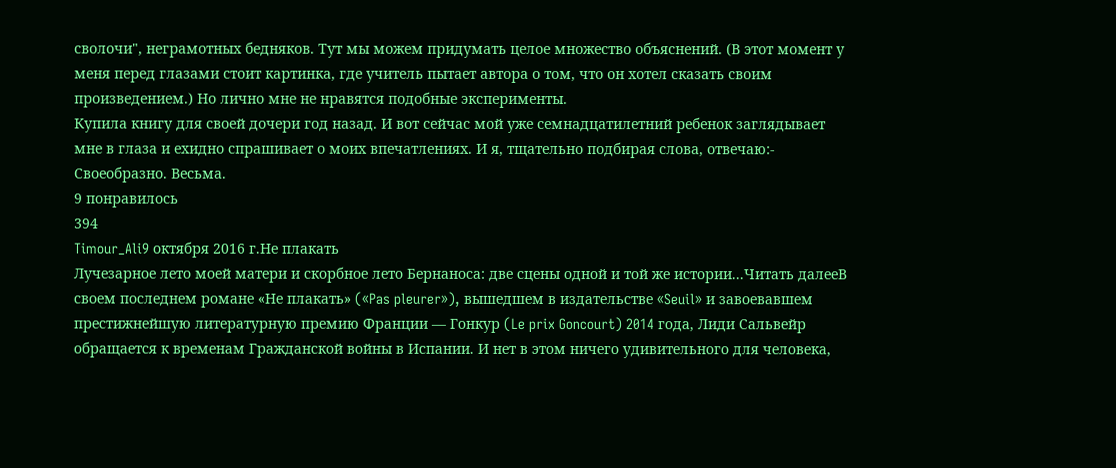сволочи", неграмотных бедняков. Тут мы можем придумать целое множество объяснений. (В этот момент у меня перед глазами стоит картинка, где учитель пытает автора о том, что он хотел сказать своим произведением.) Но лично мне не нравятся подобные эксперименты.
Купила книгу для своей дочери год назад. И вот сейчас мой уже семнадцатилетний ребенок заглядывает мне в глаза и ехидно спрашивает о моих впечатлениях. И я, тщательно подбирая слова, отвечаю:- Своеобразно. Весьма.
9 понравилось
394
Timour_Ali9 октября 2016 г.Не плакать
Лучезарное лето моей матери и скорбное лето Бернаноса: две сцены одной и той же истории...Читать далееВ своем последнем романе «Не плакать» («Pas pleurer»), вышедшем в издательстве «Seuil» и завоевавшем престижнейшую литературную премию Франции — Гонкур (Le prix Goncourt) 2014 года, Лиди Сальвейр обращается к временам Гражданской войны в Испании. И нет в этом ничего удивительного для человека,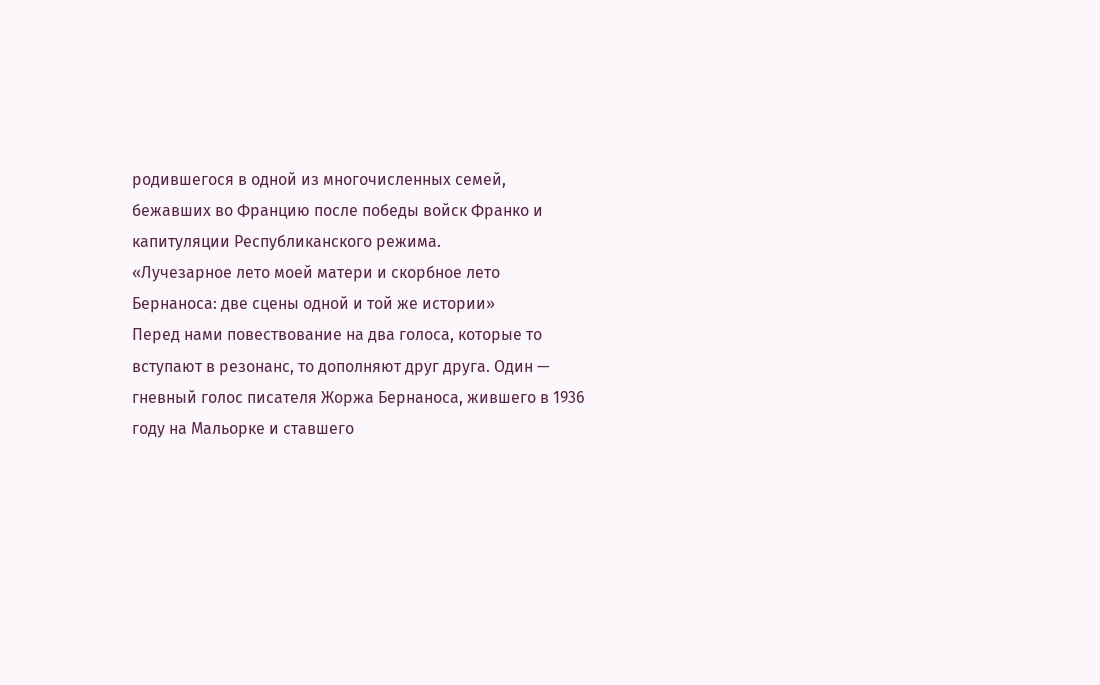родившегося в одной из многочисленных семей, бежавших во Францию после победы войск Франко и капитуляции Республиканского режима.
«Лучезарное лето моей матери и скорбное лето Бернаноса: две сцены одной и той же истории»
Перед нами повествование на два голоса, которые то вступают в резонанс, то дополняют друг друга. Один — гневный голос писателя Жоржа Бернаноса, жившего в 1936 году на Мальорке и ставшего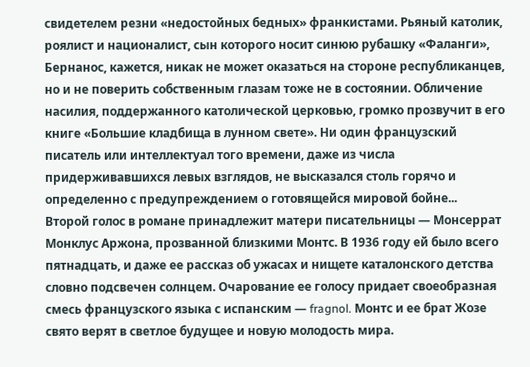свидетелем резни «недостойных бедных» франкистами. Рьяный католик, роялист и националист, сын которого носит синюю рубашку «Фаланги», Бернанос, кажется, никак не может оказаться на стороне республиканцев, но и не поверить собственным глазам тоже не в состоянии. Обличение насилия, поддержанного католической церковью, громко прозвучит в его книге «Большие кладбища в лунном свете». Ни один французский писатель или интеллектуал того времени, даже из числа придерживавшихся левых взглядов, не высказался столь горячо и определенно с предупреждением о готовящейся мировой бойне...
Второй голос в романе принадлежит матери писательницы — Монсеррат Монклус Аржона, прозванной близкими Монтс. В 1936 году ей было всего пятнадцать, и даже ее рассказ об ужасах и нищете каталонского детства словно подсвечен солнцем. Очарование ее голосу придает своеобразная смесь французского языка с испанским — fragnol. Монтс и ее брат Жозе свято верят в светлое будущее и новую молодость мира.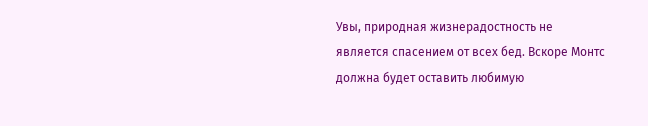Увы, природная жизнерадостность не является спасением от всех бед. Вскоре Монтс должна будет оставить любимую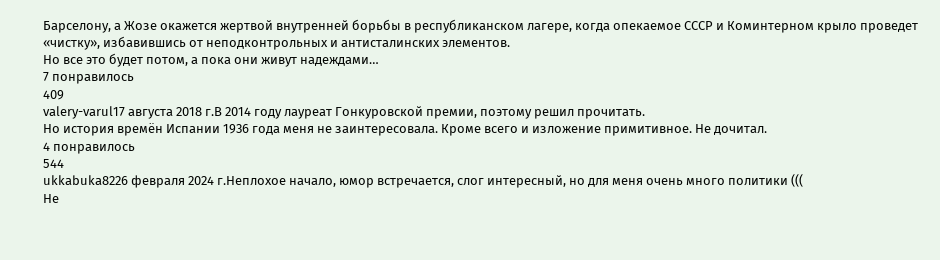Барселону, а Жозе окажется жертвой внутренней борьбы в республиканском лагере, когда опекаемое СССР и Коминтерном крыло проведет «чистку», избавившись от неподконтрольных и антисталинских элементов.
Но все это будет потом, а пока они живут надеждами…
7 понравилось
409
valery-varul17 августа 2018 г.В 2014 году лауреат Гонкуровской премии, поэтому решил прочитать.
Но история времён Испании 1936 года меня не заинтересовала. Кроме всего и изложение примитивное. Не дочитал.
4 понравилось
544
ukkabuka8226 февраля 2024 г.Неплохое начало, юмор встречается, слог интересный, но для меня очень много политики (((
Не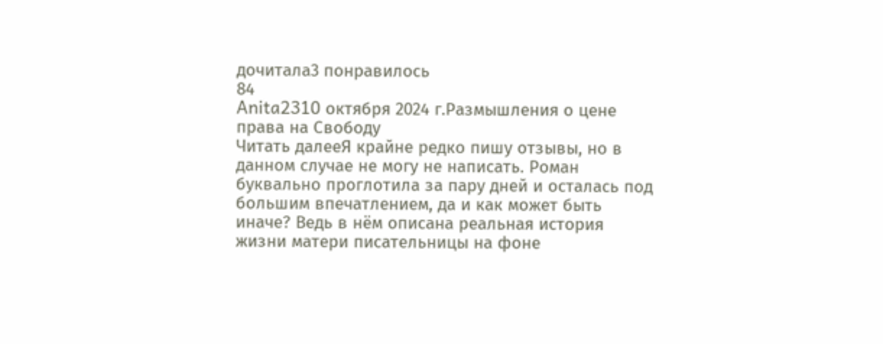дочитала3 понравилось
84
Anita2310 октября 2024 г.Размышления о цене права на Свободу
Читать далееЯ крайне редко пишу отзывы, но в данном случае не могу не написать. Роман буквально проглотила за пару дней и осталась под большим впечатлением, да и как может быть иначе? Ведь в нём описана реальная история жизни матери писательницы на фоне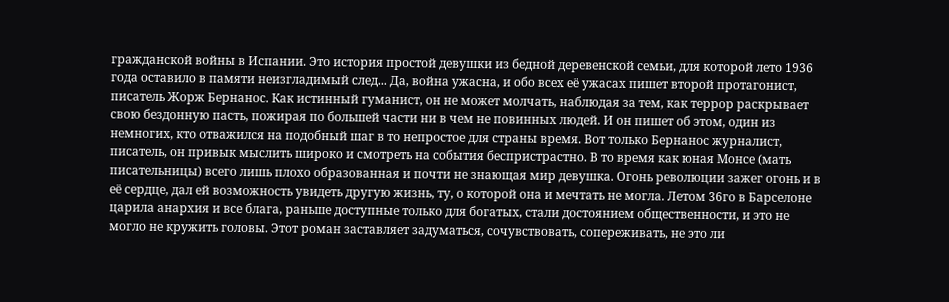гражданской войны в Испании. Это история простой девушки из бедной деревенской семьи, для которой лето 1936 года оставило в памяти неизгладимый след... Да, война ужасна, и обо всех её ужасах пишет второй протагонист, писатель Жорж Бернанос. Как истинный гуманист, он не может молчать, наблюдая за тем, как террор раскрывает свою бездонную пасть, пожирая по большей части ни в чем не повинных людей. И он пишет об этом, один из немногих, кто отважился на подобный шаг в то непростое для страны время. Вот только Бернанос журналист, писатель, он привык мыслить широко и смотреть на события беспристрастно. В то время как юная Монсе (мать писательницы) всего лишь плохо образованная и почти не знающая мир девушка. Огонь революции зажег огонь и в её сердце, дал ей возможность увидеть другую жизнь, ту, о которой она и мечтать не могла. Летом 36го в Барселоне царила анархия и все блага, раньше доступные только для богатых, стали достоянием общественности, и это не могло не кружить головы. Этот роман заставляет задуматься, сочувствовать, сопереживать, не это ли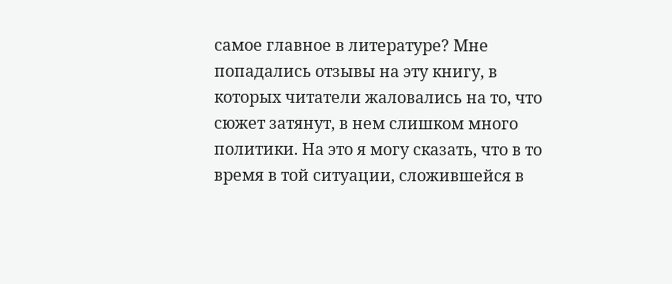самое главное в литературе? Мне попадались отзывы на эту книгу, в которых читатели жаловались на то, что сюжет затянут, в нем слишком много политики. На это я могу сказать, что в то время в той ситуации, сложившейся в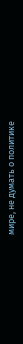мире, не думать о политике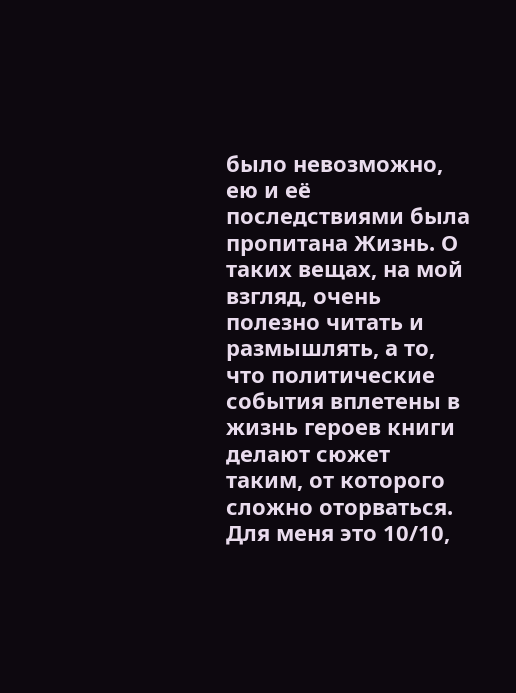было невозможно, ею и её последствиями была пропитана Жизнь. О таких вещах, на мой взгляд, очень полезно читать и размышлять, а то, что политические события вплетены в жизнь героев книги делают сюжет таким, от которого сложно оторваться. Для меня это 10/10,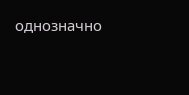однозначно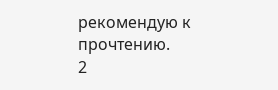рекомендую к прочтению.
2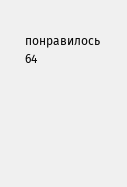понравилось
64